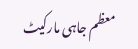معظم جاہی مارکیٹ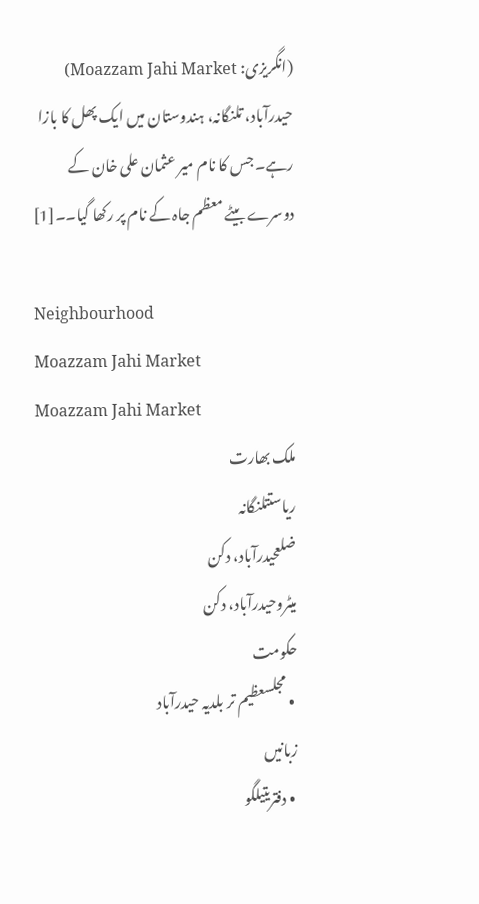(انگریزی: Moazzam Jahi Market) حیدرآباد، تلنگانہ، ہندوستان میں ایک پھل کا بازا رہے۔ جس کا نام میر عثمان علی خان کے دوسرے بیٹے معظم جاہ کے نام پر رکھا گیا۔۔[1]

Neighbourhood
Moazzam Jahi Market
Moazzam Jahi Market
ملک بھارت
ریاستتلنگانہ
ضلعحیدرآباد، دکن
میٹروحیدرآباد، دکن
حکومت
 • مجلسعظیم تر بلدیہ حیدرآباد
زبانیں
 • دفتریتیلگو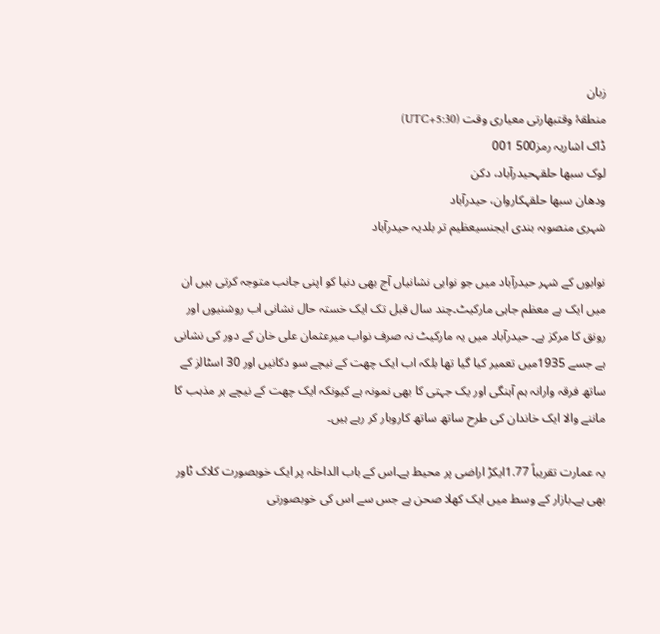زبان
منطقۂ وقتبھارتی معیاری وقت (UTC+5:30)
ڈاک اشاریہ رمز500 001
لوک سبھا حلقہحیدرآباد، دکن
ودھان سبھا حلقہکاروان، حیدرآباد
شہری منصوبہ بندی ایجنسیعظیم تر بلدیہ حیدرآباد

نوابوں کے شہر حیدرآباد میں جو نوابی نشانیاں آج بھی دنیا کو اپنی جانب متوجہ کرتی ہیں ان میں ایک ہے معظم جاہی مارکیٹ۔چند سال قبل تک ایک خستہ حال نشانی اب روشنیوں اور رونق کا مرکز ہے۔ حیدرآباد میں یہ مارکیٹ نہ صرف نواب میرعثمان علی خان کے دور کی نشانی ہے جسے 1935میں تعمیر کیا گیا تھا بلکہ اب ایک چھت کے نیچے سو دکانیں اور 30 اسٹالز کے ساتھ فرقہ وارانہ ہم آہنگی اور یک جہتی کا بھی نمونہ ہے کیونکہ ایک چھت کے نیچے ہر مذہب کا ماننے والا ایک خاندان کی طرح ساتھ ساتھ کاروبار کر رہے ہیں۔

یہ عمارت تقریباً 1.77ایکڑ اراضی پر محیط ہے۔اس کے باب الداخلہ پر ایک خوبصورت کلاک ٹاور بھی ہے۔بازار کے وسط میں ایک کھلا صحن ہے جس سے اس کی خوبصورتی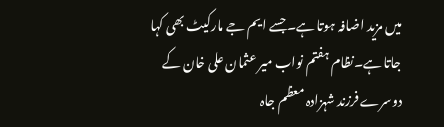میں مزید اضافہ ہوتا ہے۔جسے ایم جے مارکیٹ بھی کہا جاتا ہے۔نظام ہفتم نواب میر عثمان علی خان کے دوسرے فرزند شہزادہ معظم جاہ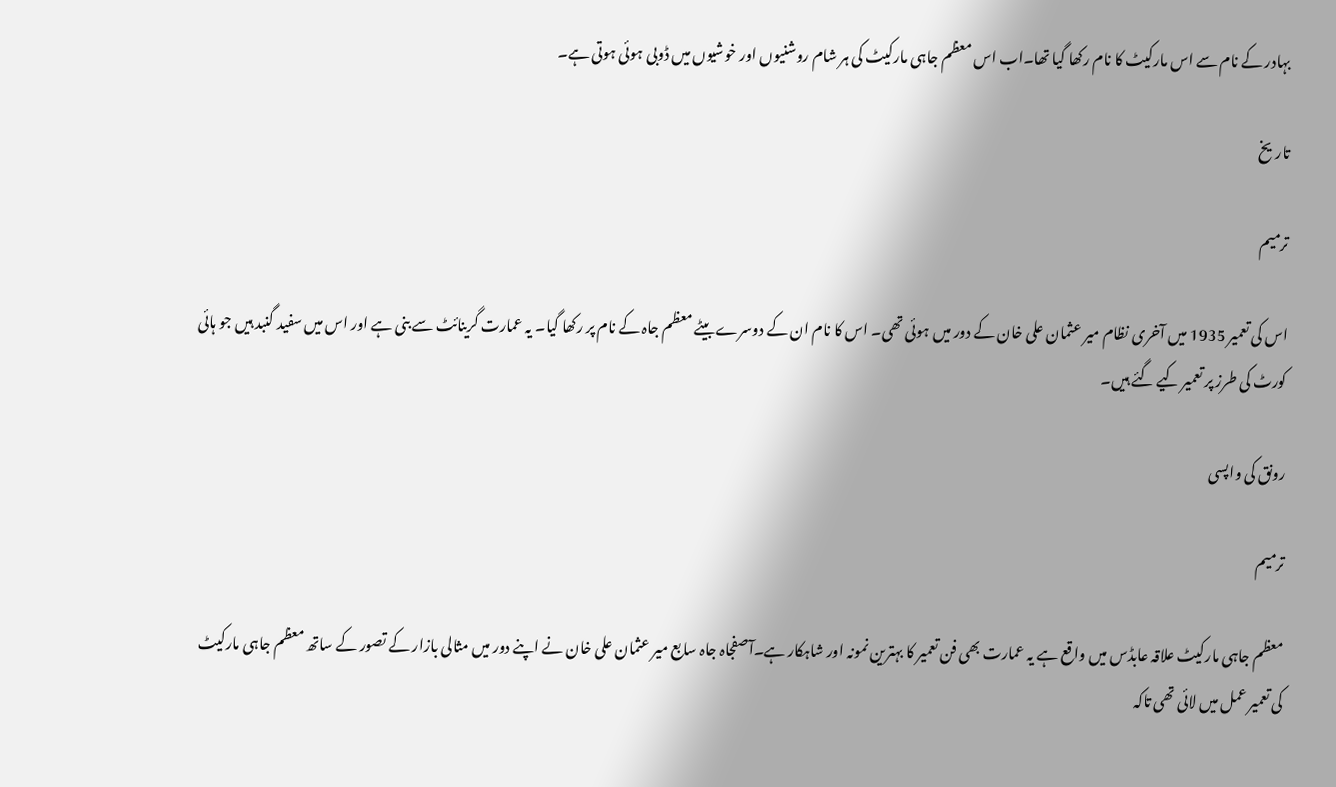بہادر کے نام سے اس مارکیٹ کا نام رکھا گیا تھا۔اب اس معظم جاہی مارکیٹ کی ہر شام روشنیوں اور خوشیوں میں ڈوبی ہوئی ہوتی ہے۔

تاریخ

ترمیم

اس کی تعمیر 1935 میں آخری نظام میر عثمان علی خان کے دور میں ہوئی تھی۔ اس کا نام ان کے دوسرے بیٹے معظم جاہ کے نام پر رکھا گیا۔ یہ عمارت گرینائٹ سے بنی ہے اور اس میں سفید گنبد ہیں جو ہائی کورٹ کی طرز پر تعمیر کیے گئے ہیں۔

رونق کی واپسی

ترمیم

معظم جاہی مارکیٹ علاقہ عابڈس میں واقع ہے یہ عمارت بھی فن تعمیر کا بہترین نمونہ اور شاہکار ہے۔آصفجاہ جاہ سابع میر عثمان علی خان نے اپنے دور میں مثالی بازار کے تصور کے ساتھ معظم جاہی مارکیٹ کی تعمیر عمل میں لائی تھی تاکہ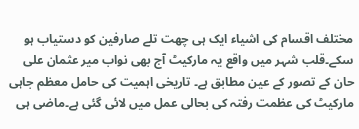مختلف اقسام کی اشیاء ایک ہی چھت تلے صارفین کو دستیاب ہو سکے۔قلب شہر میں واقع یہ مارکیٹ آج بھی نواب میر عثمان علی حان کے تصور کے عین مطابق ہے۔ تاریخی اہمیت کی حامل معظم جاہی مارکیٹ کی عظمت رفتہ کی بحالی عمل میں لائی گئی ہے۔ماضی ہی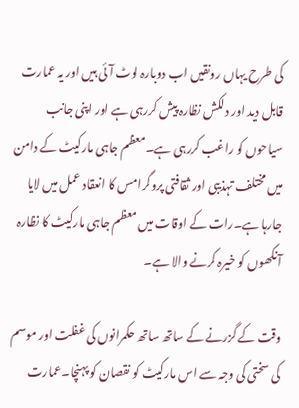کی طرح یہاں رونقیں اب دوبارہ لوٹ آئی ہیں اور یہ عمارت قابل دید اور دلکش نظارہ پیش کررہی ہے اور اپنی جانب سیاحوں کو راغب کررہی ہے۔معظم جاہی مارکیٹ کے دامن میں مختلف تہذیبی اور ثقافتی پروگرامس کا انعقاد عمل میں لایا جارہا ہے۔رات کے اوقات میں معظم جاہی مارکیٹ کا نظارہ آنکھوں کو خیرہ کرنے والا ہے۔

وقت کے گزرنے کے ساتھ ساتھ حکمرانوں کی غفلت اور موسم کی سختی کی وجہ سے اس مارکیٹ کو نقصان کو پہنچا۔عمارت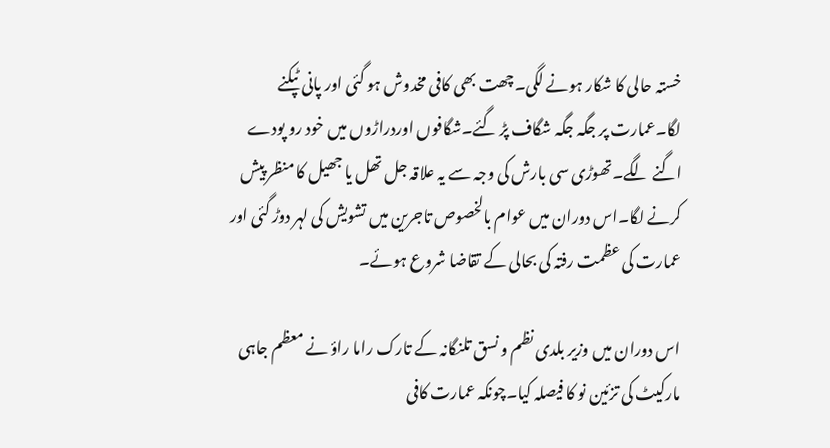خستہ حالی کا شکار ہونے لگی۔چھت بھی کافی مخدوش ہو گئی اور پانی ٹپکنے لگا۔عمارت پر جگہ جگہ شگاف پڑ گئے۔شگافوں اوردراڑوں میں خود رو پودے اگنے لگے۔تھوڑی سی بارش کی وجہ سے یہ علاقہ جل تھل یا جھیل کا منظر پیش کرنے لگا۔اس دوران میں عوام بالخصوص تاجرین میں تشویش کی لہر دوڑ گئی اور عمارت کی عظمت رفتہ کی بحالی کے تقاضا شروع ہوئے۔

اس دوران میں وزیر بلدی نظم و نسق تلنگانہ کے تارک راما راؤ نے معظم جاہی مارکیٹ کی تزئین نو کا فیصلہ کیا۔چونکہ عمارت کافی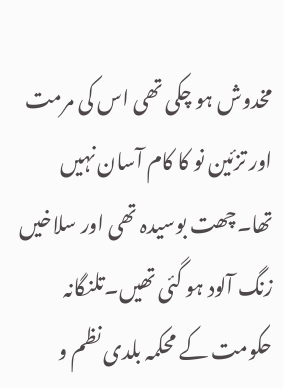مخدوش ہو چکی تھی اس کی مرمت اور تزئین نو کا کام آسان نہیں تھا۔چھت بوسیدہ تھی اور سلاخیں زنگ آلود ہو گئی تھیں۔تلنگانہ حکومت کے محکمہ بلدی نظم و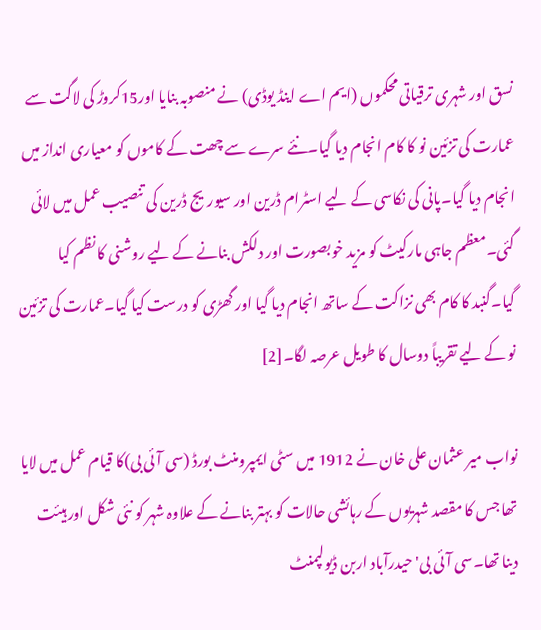نسق اور شہری ترقیاتی محکموں (ایم اے اینڈ یوڈی) نے منصوبہ بنایا اور15کروڑ کی لاگت سے عمارت کی تزئین نو کا کام انجام دیا گیا۔نئے سرے سے چھت کے کاموں کو معیاری انداز میں انجام دیا گیا۔پانی کی نکاسی کے لیے اسٹرام ڈرین اور سیوریج ڈرین کی تنصیب عمل میں لائی گئی۔معظم جاہی مارکیٹ کو مزید خوبصورت اور دلکش بنانے کے لیے روشنی کا نظم کیا گیا۔گنبد کا کام بھی نزاکت کے ساتھ انجام دیا گیا اور گھڑی کو درست کیا گیا۔عمارت کی تزئین نو کے لیے تقریباً دوسال کا طویل عرصہ لگا۔[2]

نواب میر عثمان علی خان نے 1912 میں سٹی ایمپرومنٹ بورڈ (سی آئی بی)کا قیام عمل میں لایا تھا جس کا مقصد شہریوں کے رہائشی حالات کو بہتر بنانے کے علاوہ شہر کو نئی شکل اور ہیئت دینا تھا۔سی آئی بی' حیدرآباد اربن ڈیولپمنٹ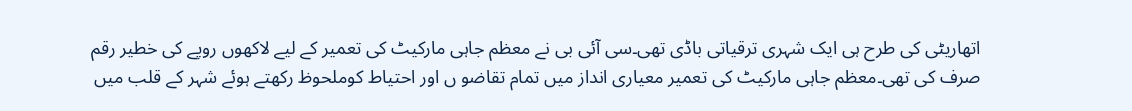اتھاریٹی کی طرح ہی ایک شہری ترقیاتی باڈی تھی۔سی آئی بی نے معظم جاہی مارکیٹ کی تعمیر کے لیے لاکھوں روپے کی خطیر رقم صرف کی تھی۔معظم جاہی مارکیٹ کی تعمیر معیاری انداز میں تمام تقاضو ں اور احتیاط کوملحوظ رکھتے ہوئے شہر کے قلب میں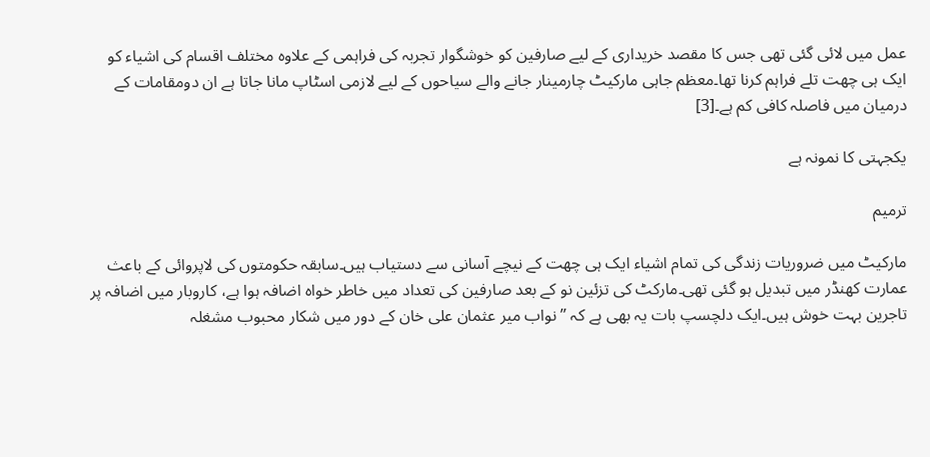عمل میں لائی گئی تھی جس کا مقصد خریداری کے لیے صارفین کو خوشگوار تجربہ کی فراہمی کے علاوہ مختلف اقسام کی اشیاء کو ایک ہی چھت تلے فراہم کرنا تھا۔معظم جاہی مارکیٹ چارمینار جانے والے سیاحوں کے لیے لازمی اسٹاپ مانا جاتا ہے ان دومقامات کے درمیان میں فاصلہ کافی کم ہے۔[3]

یکجہتی کا نمونہ ہے

ترمیم

مارکیٹ میں ضروریات زندگی کی تمام اشیاء ایک ہی چھت کے نیچے آسانی سے دستیاب ہیں۔سابقہ حکومتوں کی لاپروائی کے باعث عمارت کھنڈر میں تبدیل ہو گئی تھی۔مارکٹ کی تزئین نو کے بعد صارفین کی تعداد میں خاطر خواہ اضافہ ہوا ہے، کاروبار میں اضافہ پر تاجرین بہت خوش ہیں۔ایک دلچسپ بات یہ بھی ہے کہ ’’ نواب میر عثمان علی خان کے دور میں شکار محبوب مشغلہ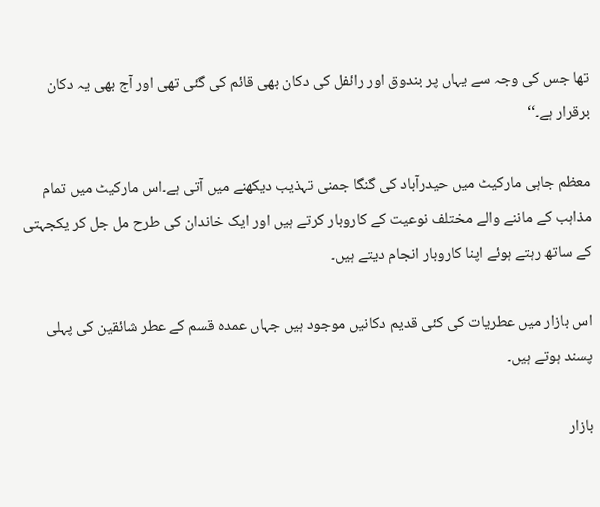تھا جس کی وجہ سے یہاں پر بندوق اور رائفل کی دکان بھی قائم کی گئی تھی اور آج بھی یہ دکان برقرار ہے۔‘‘

معظم جاہی مارکیٹ میں حیدرآباد کی گنگا جمنی تہذیب دیکھنے میں آتی ہے۔اس مارکیٹ میں تمام مذاہب کے ماننے والے مختلف نوعیت کے کاروبار کرتے ہیں اور ایک خاندان کی طرح مل جل کر یکجہتی کے ساتھ رہتے ہوئے اپنا کاروبار انجام دیتے ہیں۔

اس بازار میں عطریات کی کئی قدیم دکانیں موجود ہیں جہاں عمدہ قسم کے عطر شائقین کی پہلی پسند ہوتے ہیں۔

بازار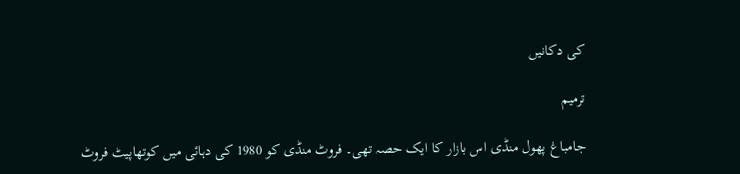کی دکانیں

ترمیم

جامباغ پھول منڈی اس بازار کا ایک حصہ تھی۔ فروٹ منڈی کو 1980 کی دہائی میں کوتھاپیٹ فروٹ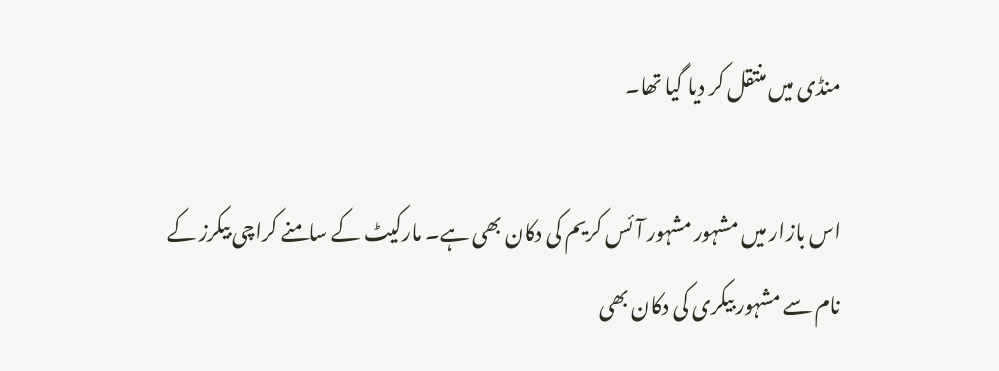منڈی میں منتقل کر دیا گیا تھا۔

اس بازار میں مشہور مشہور آئس کریم کی دکان بھی ہے۔ مارکیٹ کے سامنے کراچی بیکرز کے نام سے مشہور بیکری کی دکان بھی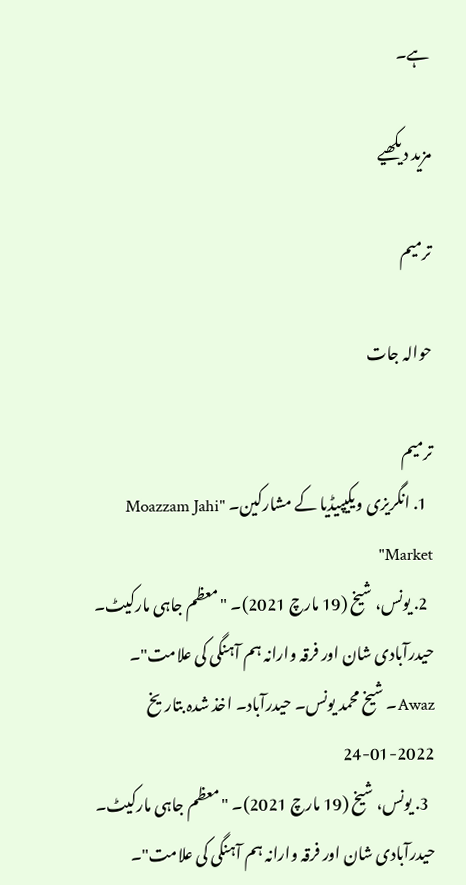ہے۔

مزید دیکھیے

ترمیم

حوالہ جات

ترمیم
  1. انگریزی ویکیپیڈیا کے مشارکین۔ "Moazzam Jahi Market"
  2. یونس، شیخ (19 مارچ 2021)۔ "معظم جاہی مارکیٹ۔ حیدرآبادی شان اور فرقہ وارانہ ہم آہنگی کی علامت"۔ Awaz۔ شیخ محمد یونس۔ حیدرآباد۔ اخذ شدہ بتاریخ 2022-01-24
  3. یونس، شیخ (19 مارچ 2021)۔ "معظم جاہی مارکیٹ۔ حیدرآبادی شان اور فرقہ وارانہ ہم آہنگی کی علامت"۔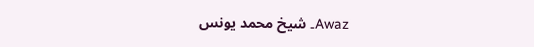Awaz۔ شیخ محمد یونس